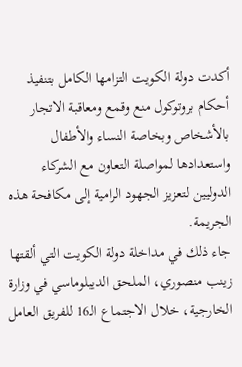أكدت دولة الكويت التزامها الكامل بتنفيذ أحكام بروتوكول منع وقمع ومعاقبة الاتجار بالأشخاص وبخاصة النساء والأطفال واستعدادها لمواصلة التعاون مع الشركاء الدوليين لتعزيز الجهود الرامية إلى مكافحة هذه الجريمة.
جاء ذلك في مداخلة دولة الكويت التي ألقتها زينب منصوري، الملحق الديبلوماسي في وزارة الخارجية، خلال الاجتماع الـ16 للفريق العامل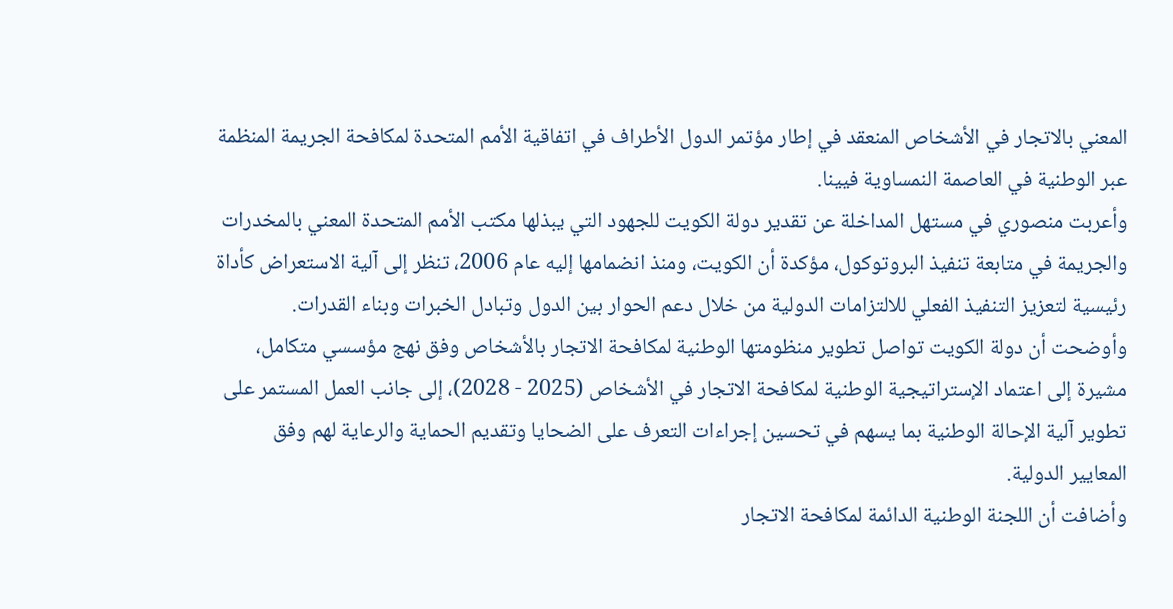المعني بالاتجار في الأشخاص المنعقد في إطار مؤتمر الدول الأطراف في اتفاقية الأمم المتحدة لمكافحة الجريمة المنظمة عبر الوطنية في العاصمة النمساوية فيينا.
وأعربت منصوري في مستهل المداخلة عن تقدير دولة الكويت للجهود التي يبذلها مكتب الأمم المتحدة المعني بالمخدرات والجريمة في متابعة تنفيذ البروتوكول، مؤكدة أن الكويت، ومنذ انضمامها إليه عام 2006، تنظر إلى آلية الاستعراض كأداة رئيسية لتعزيز التنفيذ الفعلي للالتزامات الدولية من خلال دعم الحوار بين الدول وتبادل الخبرات وبناء القدرات.
وأوضحت أن دولة الكويت تواصل تطوير منظومتها الوطنية لمكافحة الاتجار بالأشخاص وفق نهج مؤسسي متكامل، مشيرة إلى اعتماد الإستراتيجية الوطنية لمكافحة الاتجار في الأشخاص (2025 - 2028)، إلى جانب العمل المستمر على تطوير آلية الإحالة الوطنية بما يسهم في تحسين إجراءات التعرف على الضحايا وتقديم الحماية والرعاية لهم وفق المعايير الدولية.
وأضافت أن اللجنة الوطنية الدائمة لمكافحة الاتجار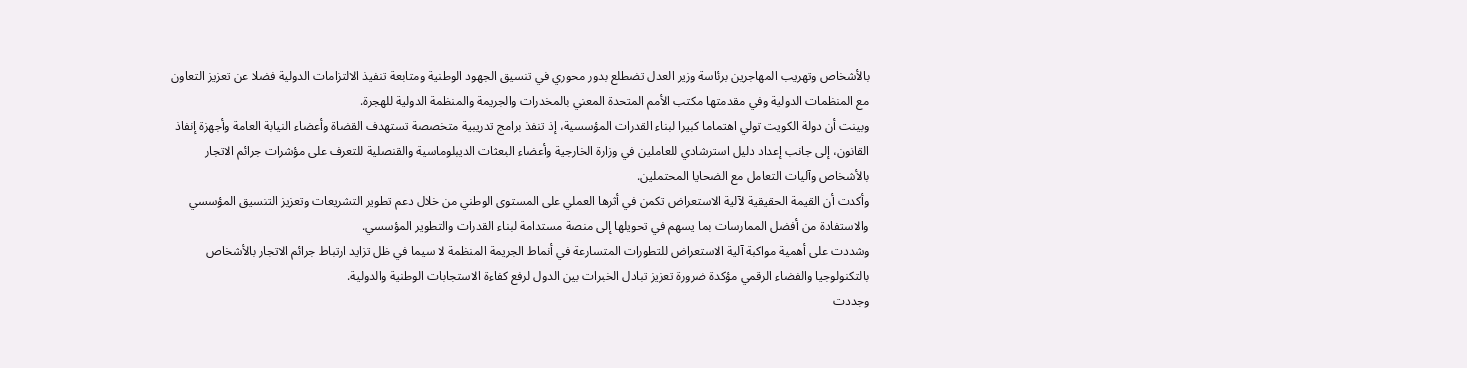بالأشخاص وتهريب المهاجرين برئاسة وزير العدل تضطلع بدور محوري في تنسيق الجهود الوطنية ومتابعة تنفيذ الالتزامات الدولية فضلا عن تعزيز التعاون مع المنظمات الدولية وفي مقدمتها مكتب الأمم المتحدة المعني بالمخدرات والجريمة والمنظمة الدولية للهجرة.
وبينت أن دولة الكويت تولي اهتماما كبيرا لبناء القدرات المؤسسية، إذ تنفذ برامج تدريبية متخصصة تستهدف القضاة وأعضاء النيابة العامة وأجهزة إنفاذ القانون، إلى جانب إعداد دليل استرشادي للعاملين في وزارة الخارجية وأعضاء البعثات الديبلوماسية والقنصلية للتعرف على مؤشرات جرائم الاتجار بالأشخاص وآليات التعامل مع الضحايا المحتملين.
وأكدت أن القيمة الحقيقية لآلية الاستعراض تكمن في أثرها العملي على المستوى الوطني من خلال دعم تطوير التشريعات وتعزيز التنسيق المؤسسي والاستفادة من أفضل الممارسات بما يسهم في تحويلها إلى منصة مستدامة لبناء القدرات والتطوير المؤسسي.
وشددت على أهمية مواكبة آلية الاستعراض للتطورات المتسارعة في أنماط الجريمة المنظمة لا سيما في ظل تزايد ارتباط جرائم الاتجار بالأشخاص بالتكنولوجيا والفضاء الرقمي مؤكدة ضرورة تعزيز تبادل الخبرات بين الدول لرفع كفاءة الاستجابات الوطنية والدولية.
وجددت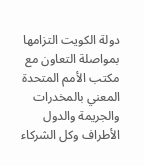دولة الكويت التزامها بمواصلة التعاون مع مكتب الأمم المتحدة المعني بالمخدرات والجريمة والدول الأطراف وكل الشركاء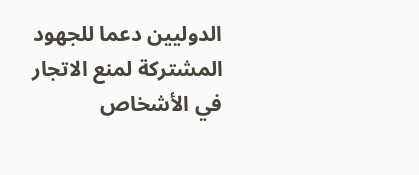الدوليين دعما للجهود المشتركة لمنع الاتجار في الأشخاص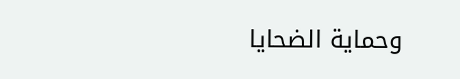وحماية الضحايا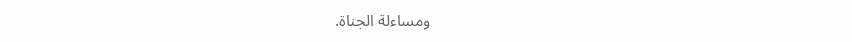ومساءلة الجناة.